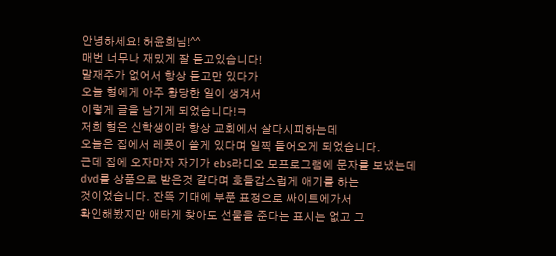안녕하세요! 허윤희님!^^
매번 너무나 재밌게 잘 듣고있습니다!
말재주가 없어서 항상 듣고만 있다가
오늘 형에게 아주 황당한 일이 생겨서
이렇게 글을 남기게 되었습니다!ㅋ
저희 형은 신학생이라 항상 교회에서 살다시피하는데
오늘은 집에서 레폿이 쓸게 있다며 일찍 들어오게 되었습니다.
근데 집에 오자마자 자기가 ebs라디오 모프로그램에 문자를 보냈는데
dvd를 상품으로 받은것 같다며 호들갑스럽게 애기를 하는
것이었습니다. 잔뜩 기대에 부푼 표정으로 싸이트에가서
확인해봤지만 애타게 찾아도 선물을 준다는 표시는 없고 그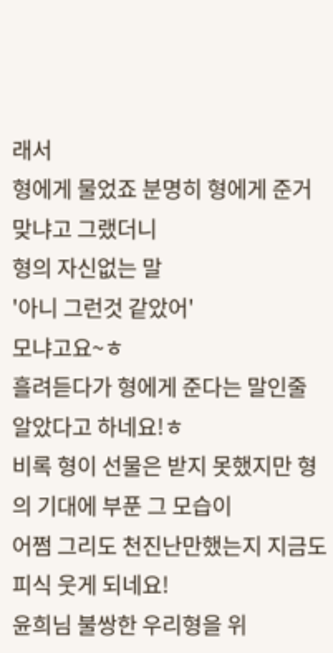래서
형에게 물었죠 분명히 형에게 준거 맞냐고 그랬더니
형의 자신없는 말
'아니 그런것 같았어'
모냐고요~ㅎ
흘려듣다가 형에게 준다는 말인줄 알았다고 하네요!ㅎ
비록 형이 선물은 받지 못했지만 형의 기대에 부푼 그 모습이
어쩜 그리도 천진난만했는지 지금도 피식 웃게 되네요!
윤희님 불쌍한 우리형을 위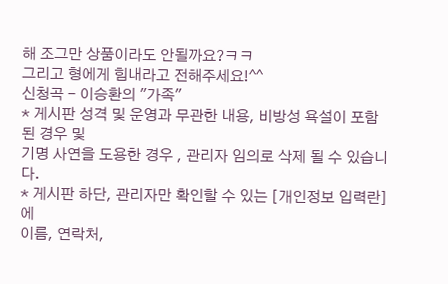해 조그만 상품이라도 안될까요?ㅋㅋ
그리고 형에게 힘내라고 전해주세요!^^
신청곡 - 이승환의 "가족"
* 게시판 성격 및 운영과 무관한 내용, 비방성 욕설이 포함된 경우 및
기명 사연을 도용한 경우 , 관리자 임의로 삭제 될 수 있습니다.
* 게시판 하단, 관리자만 확인할 수 있는 [개인정보 입력란]에
이름, 연락처,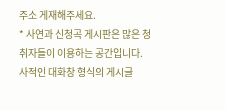주소 게재해주세요.
* 사연과 신청곡 게시판은 많은 청취자들이 이용하는 공간입니다.
사적인 대화창 형식의 게시글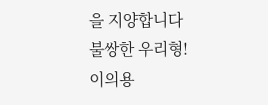을 지양합니다
불쌍한 우리형!
이의용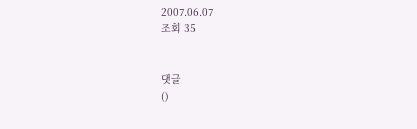2007.06.07
조회 35


댓글
()